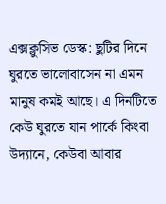এক্সক্লুসিভ ডেস্ক: ছুটির দিনে ঘুরতে ভালোবাসেন না এমন মানুষ কমই আছে। এ দিনটিতে কেউ ঘুরতে যান পার্কে কিংবা উদ্যানে, কেউবা আবার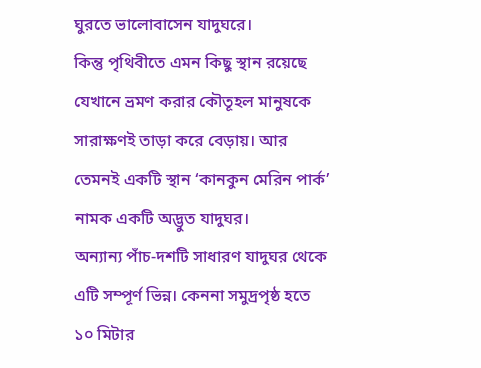ঘুরতে ভালোবাসেন যাদুঘরে।
কিন্তু পৃথিবীতে এমন কিছু স্থান রয়েছে যেখানে ভ্রমণ করার কৌতূহল মানুষকে সারাক্ষণই তাড়া করে বেড়ায়। আর তেমনই একটি স্থান ‘কানকুন মেরিন পার্ক’ নামক একটি অদ্ভুত যাদুঘর।
অন্যান্য পাঁচ-দশটি সাধারণ যাদুঘর থেকে এটি সম্পূর্ণ ভিন্ন। কেননা সমুদ্রপৃষ্ঠ হতে ১০ মিটার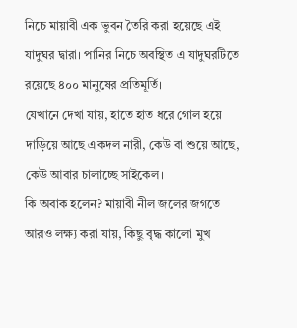নিচে মায়াবী এক ভুবন তৈরি করা হয়েছে এই যাদুঘর দ্বারা। পানির নিচে অবস্থিত এ যাদুঘরটিতে রয়েছে ৪০০ মানুষের প্রতিমূর্তি।
যেখানে দেখা যায়, হাতে হাত ধরে গোল হয়ে দাড়িয়ে আছে একদল নারী, কেউ বা শুয়ে আছে, কেউ আবার চালাচ্ছে সাইকেল।
কি অবাক হলেন? মায়াবী নীল জলের জগতে আরও লক্ষ্য করা যায়, কিছু বৃদ্ধ কালো মুখ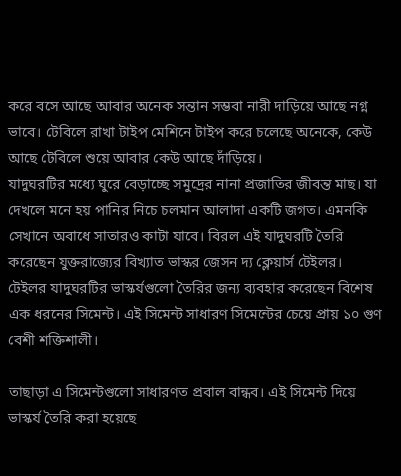করে বসে আছে আবার অনেক সন্তান সম্ভবা নারী দাড়িয়ে আছে নগ্ন ভাবে। টেবিলে রাখা টাইপ মেশিনে টাইপ করে চলেছে অনেকে, কেউ আছে টেবিলে শুয়ে আবার কেউ আছে দাঁড়িয়ে।
যাদুঘরটির মধ্যে ঘুরে বেড়াচ্ছে সমুদ্রের নানা প্রজাতির জীবন্ত মাছ। যা দেখলে মনে হয় পানির নিচে চলমান আলাদা একটি জগত। এমনকি সেখানে অবাধে সাতারও কাটা যাবে। বিরল এই যাদুঘরটি তৈরি করেছেন যুক্তরাজ্যের বিখ্যাত ভাস্কর জেসন দ্য ক্লেয়ার্স টেইলর।
টেইলর যাদুঘরটির ভাস্কর্যগুলো তৈরির জন্য ব্যবহার করেছেন বিশেষ এক ধরনের সিমেন্ট। এই সিমেন্ট সাধারণ সিমেন্টের চেয়ে প্রায় ১০ গুণ বেশী শক্তিশালী।

তাছাড়া এ সিমেন্টগুলো সাধারণত প্রবাল বান্ধব। এই সিমেন্ট দিয়ে ভাস্কর্য তৈরি করা হয়েছে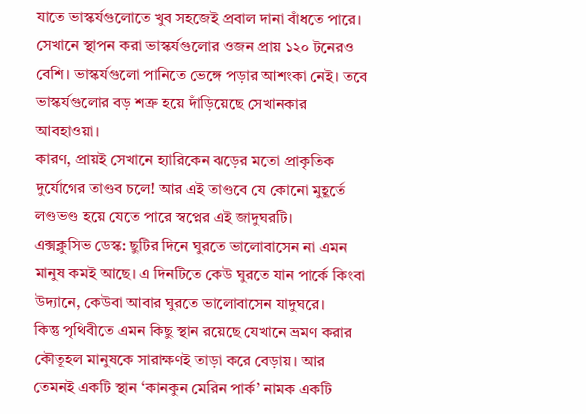যাতে ভাস্কর্যগুলোতে খুব সহজেই প্রবাল দানা বাঁধতে পারে।
সেখানে স্থাপন করা ভাস্কর্যগুলোর ওজন প্রায় ১২০ টনেরও বেশি। ভাস্কর্যগুলো পানিতে ভেঙ্গে পড়ার আশংকা নেই। তবে ভাস্কর্যগুলোর বড় শত্রু হয়ে দাঁড়িয়েছে সেখানকার আবহাওয়া।
কারণ, প্রায়ই সেখানে হ্যারিকেন ঝড়ের মতো প্রাকৃতিক দুর্যোগের তাণ্ডব চলে! আর এই তাণ্ডবে যে কোনো মুহূর্তে লণ্ডভণ্ড হয়ে যেতে পারে স্বপ্নের এই জাদুঘরটি।
এক্সক্লুসিভ ডেস্ক: ছুটির দিনে ঘুরতে ভালোবাসেন না এমন মানুষ কমই আছে। এ দিনটিতে কেউ ঘুরতে যান পার্কে কিংবা উদ্যানে, কেউবা আবার ঘুরতে ভালোবাসেন যাদুঘরে।
কিন্তু পৃথিবীতে এমন কিছু স্থান রয়েছে যেখানে ভ্রমণ করার কৌতূহল মানুষকে সারাক্ষণই তাড়া করে বেড়ায়। আর তেমনই একটি স্থান ‘কানকুন মেরিন পার্ক’ নামক একটি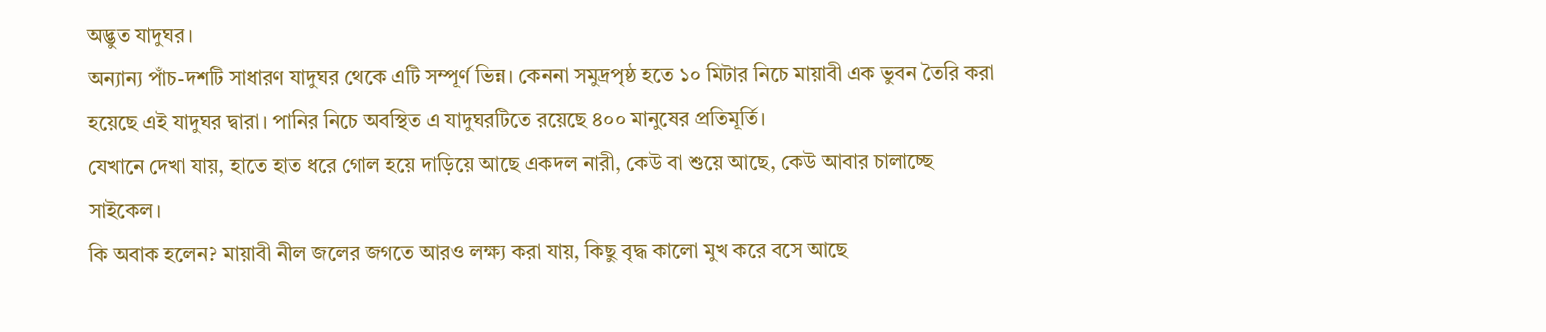অদ্ভুত যাদুঘর।
অন্যান্য পাঁচ-দশটি সাধারণ যাদুঘর থেকে এটি সম্পূর্ণ ভিন্ন। কেননা সমুদ্রপৃষ্ঠ হতে ১০ মিটার নিচে মায়াবী এক ভুবন তৈরি করা হয়েছে এই যাদুঘর দ্বারা। পানির নিচে অবস্থিত এ যাদুঘরটিতে রয়েছে ৪০০ মানুষের প্রতিমূর্তি।
যেখানে দেখা যায়, হাতে হাত ধরে গোল হয়ে দাড়িয়ে আছে একদল নারী, কেউ বা শুয়ে আছে, কেউ আবার চালাচ্ছে সাইকেল।
কি অবাক হলেন? মায়াবী নীল জলের জগতে আরও লক্ষ্য করা যায়, কিছু বৃদ্ধ কালো মুখ করে বসে আছে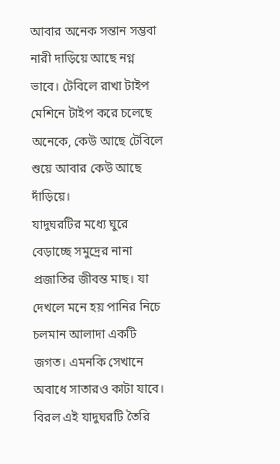আবার অনেক সন্তান সম্ভবা নারী দাড়িয়ে আছে নগ্ন ভাবে। টেবিলে রাখা টাইপ মেশিনে টাইপ করে চলেছে অনেকে, কেউ আছে টেবিলে শুয়ে আবার কেউ আছে দাঁড়িয়ে।
যাদুঘরটির মধ্যে ঘুরে বেড়াচ্ছে সমুদ্রের নানা প্রজাতির জীবন্ত মাছ। যা দেখলে মনে হয় পানির নিচে চলমান আলাদা একটি জগত। এমনকি সেখানে অবাধে সাতারও কাটা যাবে। বিরল এই যাদুঘরটি তৈরি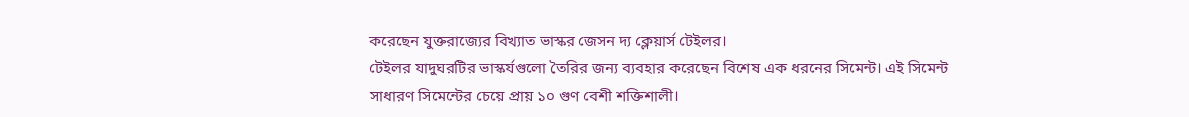করেছেন যুক্তরাজ্যের বিখ্যাত ভাস্কর জেসন দ্য ক্লেয়ার্স টেইলর।
টেইলর যাদুঘরটির ভাস্কর্যগুলো তৈরির জন্য ব্যবহার করেছেন বিশেষ এক ধরনের সিমেন্ট। এই সিমেন্ট সাধারণ সিমেন্টের চেয়ে প্রায় ১০ গুণ বেশী শক্তিশালী।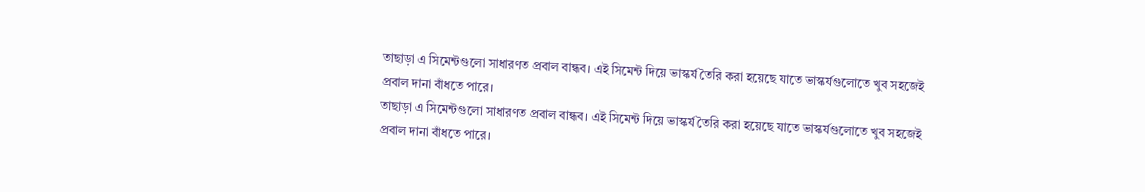তাছাড়া এ সিমেন্টগুলো সাধারণত প্রবাল বান্ধব। এই সিমেন্ট দিয়ে ভাস্কর্য তৈরি করা হয়েছে যাতে ভাস্কর্যগুলোতে খুব সহজেই প্রবাল দানা বাঁধতে পারে।
তাছাড়া এ সিমেন্টগুলো সাধারণত প্রবাল বান্ধব। এই সিমেন্ট দিয়ে ভাস্কর্য তৈরি করা হয়েছে যাতে ভাস্কর্যগুলোতে খুব সহজেই প্রবাল দানা বাঁধতে পারে।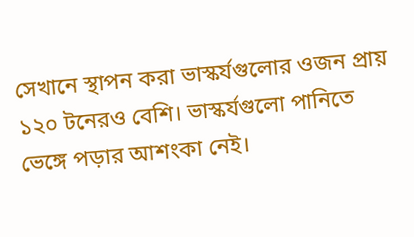সেখানে স্থাপন করা ভাস্কর্যগুলোর ওজন প্রায় ১২০ টনেরও বেশি। ভাস্কর্যগুলো পানিতে ভেঙ্গে পড়ার আশংকা নেই।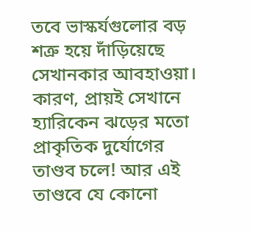তবে ভাস্কর্যগুলোর বড় শত্রু হয়ে দাঁড়িয়েছে সেখানকার আবহাওয়া।
কারণ, প্রায়ই সেখানে হ্যারিকেন ঝড়ের মতো প্রাকৃতিক দুর্যোগের তাণ্ডব চলে! আর এই তাণ্ডবে যে কোনো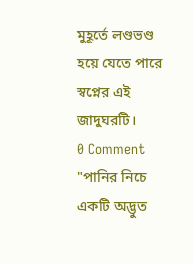মুহূর্তে লণ্ডভণ্ড হয়ে যেতে পারে স্বপ্নের এই জাদুঘরটি।
0 Comment "পানির নিচে একটি অদ্ভুত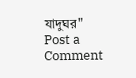যাদুঘর"
Post a Comment